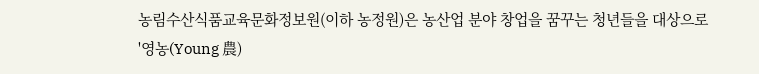농림수산식품교육문화정보원(이하 농정원)은 농산업 분야 창업을 꿈꾸는 청년들을 대상으로 '영농(Young 農)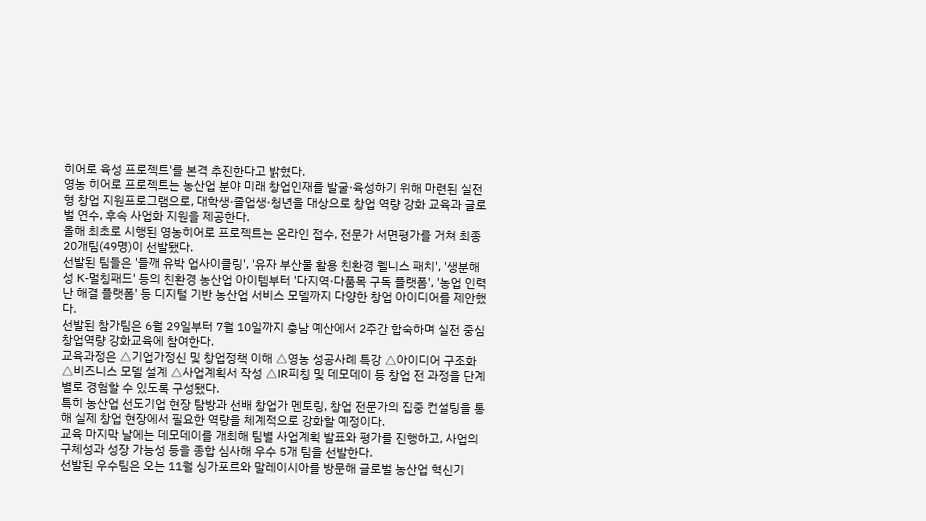히어로 육성 프로젝트'를 본격 추진한다고 밝혔다.
영농 히어로 프로젝트는 농산업 분야 미래 창업인재를 발굴·육성하기 위해 마련된 실전형 창업 지원프로그램으로, 대학생·졸업생·청년을 대상으로 창업 역량 강화 교육과 글로벌 연수, 후속 사업화 지원을 제공한다.
올해 최초로 시행된 영농히어로 프로젝트는 온라인 접수, 전문가 서면평가를 거쳐 최종 20개팀(49명)이 선발됐다.
선발된 팀들은 '들깨 유박 업사이클링', '유자 부산물 활용 친환경 웰니스 패치', '생분해성 K-멀칭패드' 등의 친환경 농산업 아이템부터 '다지역·다품목 구독 플랫폼', '농업 인력난 해결 플랫폼' 등 디지털 기반 농산업 서비스 모델까지 다양한 창업 아이디어를 제안했다.
선발된 참가팀은 6월 29일부터 7월 10일까지 충남 예산에서 2주간 합숙하며 실전 중심 창업역량 강화교육에 참여한다.
교육과정은 △기업가정신 및 창업정책 이해 △영농 성공사례 특강 △아이디어 구조화 △비즈니스 모델 설계 △사업계획서 작성 △IR피칭 및 데모데이 등 창업 전 과정을 단계별로 경험할 수 있도록 구성됐다.
특히 농산업 선도기업 현장 탐방과 선배 창업가 멘토링, 창업 전문가의 집중 컨설팅을 통해 실제 창업 현장에서 필요한 역량을 체계적으로 강화할 예정이다.
교육 마지막 날에는 데모데이를 개최해 팀별 사업계획 발표와 평가를 진행하고, 사업의 구체성과 성장 가능성 등을 종합 심사해 우수 5개 팀을 선발한다.
선발된 우수팀은 오는 11월 싱가포르와 말레이시아를 방문해 글로벌 농산업 혁신기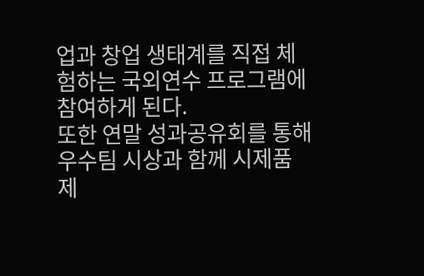업과 창업 생태계를 직접 체험하는 국외연수 프로그램에 참여하게 된다.
또한 연말 성과공유회를 통해 우수팀 시상과 함께 시제품 제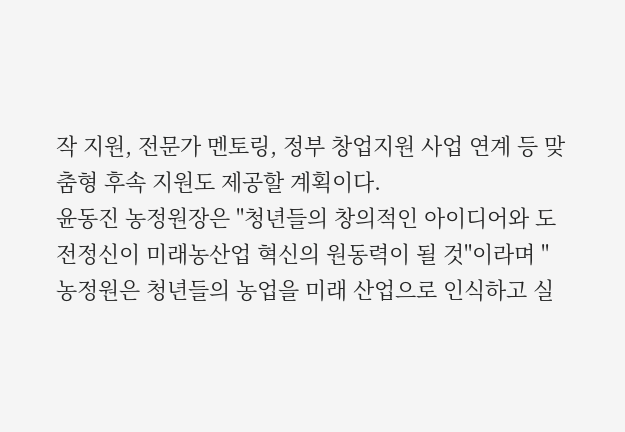작 지원, 전문가 멘토링, 정부 창업지원 사업 연계 등 맞춤형 후속 지원도 제공할 계획이다.
윤동진 농정원장은 "청년들의 창의적인 아이디어와 도전정신이 미래농산업 혁신의 원동력이 될 것"이라며 "농정원은 청년들의 농업을 미래 산업으로 인식하고 실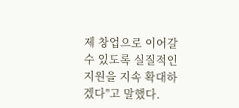제 창업으로 이어갈 수 있도록 실질적인 지원을 지속 확대하겠다"고 말했다.